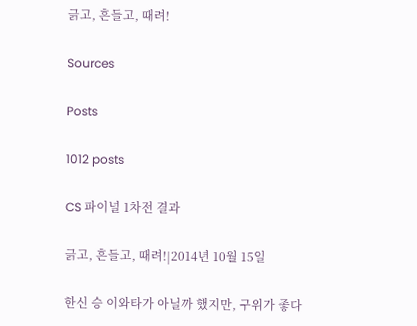긁고, 흔들고, 때려!

Sources

Posts

1012 posts

CS 파이널 1차전 결과

긁고, 흔들고, 때려!|2014년 10월 15일

한신 승 이와타가 아닐까 했지만, 구위가 좋다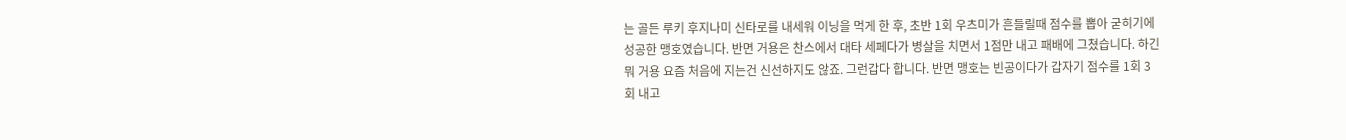는 골든 루키 후지나미 신타로를 내세워 이닝을 먹게 한 후, 초반 1회 우츠미가 흔들릴때 점수를 뽑아 굳히기에 성공한 맹호였습니다. 반면 거용은 찬스에서 대타 세페다가 병살을 치면서 1점만 내고 패배에 그쳤습니다. 하긴 뭐 거용 요즘 처음에 지는건 신선하지도 않죠. 그런갑다 합니다. 반면 맹호는 빈공이다가 갑자기 점수를 1회 3회 내고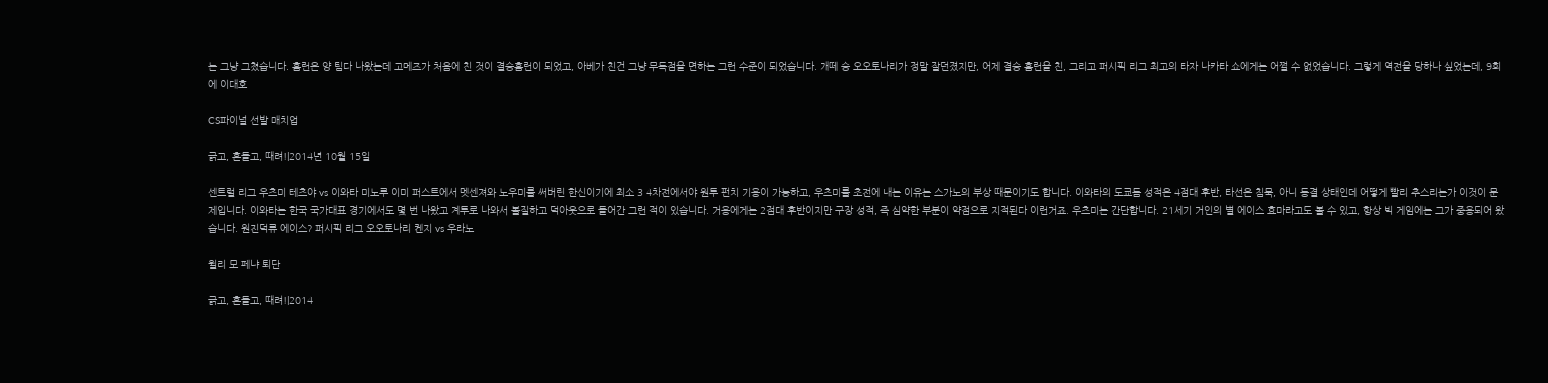는 그냥 그쳤습니다. 홈런은 양 팀다 나왔는데 고메즈가 처음에 친 것이 결승홈런이 되었고, 아베가 친건 그냥 무득점을 면하는 그런 수준이 되었습니다. 개떼 승 오오토나리가 정말 잘던졌지만, 어제 결승 홈런을 친, 그리고 퍼시픽 리그 최고의 타자 나카타 쇼에게는 어쩔 수 없었습니다. 그렇게 역전을 당하나 싶었는데, 9회에 이대호

CS파이널 선발 매치업

긁고, 흔들고, 때려!|2014년 10월 15일

센트럴 리그 우츠미 테츠야 vs 이와타 미노루 이미 퍼스트에서 멧센져와 노우미를 써버린 한신이기에 최소 3 4차전에서야 원투 펀치 기용이 가능하고, 우츠미를 초전에 내는 이유는 스가노의 부상 때문이기도 합니다. 이와타의 도쿄돔 성적은 4점대 후반, 타선은 침묵, 아니 동결 상태인데 어떻게 빨리 추스리는가 이것이 문제입니다. 이와타는 한국 국가대표 경기에서도 몇 번 나왔고 계투로 나와서 볼질하고 덕아웃으로 들어간 그런 적이 있습니다. 거용에게는 2점대 후반이지만 구장 성적, 즉 심약한 부분이 약점으로 지적된다 이런거죠. 우츠미는 간단합니다. 21세기 거인의 별 에이스 효마라고도 볼 수 있고, 항상 빅 게임에는 그가 중용되어 왔습니다. 원진덕류 에이스? 퍼시픽 리그 오오토나리 켄지 vs 우라노

윌리 모 페냐 퇴단

긁고, 흔들고, 때려!|2014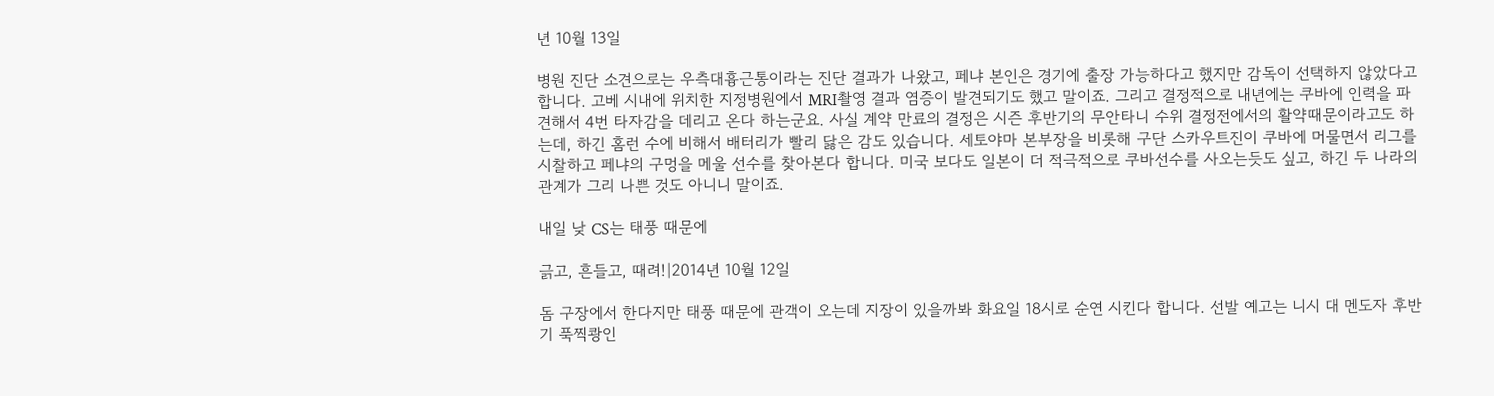년 10월 13일

병원 진단 소견으로는 우측대흉근통이라는 진단 결과가 나왔고, 페냐 본인은 경기에 출장 가능하다고 했지만 감독이 선택하지 않았다고 합니다. 고베 시내에 위치한 지정병원에서 MRI촬영 결과 염증이 발견되기도 했고 말이죠. 그리고 결정적으로 내년에는 쿠바에 인력을 파견해서 4번 타자감을 데리고 온다 하는군요. 사실 계약 만료의 결정은 시즌 후반기의 무안타니 수위 결정전에서의 활약때문이라고도 하는데, 하긴 홈런 수에 비해서 배터리가 빨리 닳은 감도 있습니다. 세토야마 본부장을 비롯해 구단 스카우트진이 쿠바에 머물면서 리그를 시찰하고 페냐의 구멍을 메울 선수를 찾아본다 합니다. 미국 보다도 일본이 더 적극적으로 쿠바선수를 사오는듯도 싶고, 하긴 두 나라의 관계가 그리 나쁜 것도 아니니 말이죠.

내일 낮 CS는 태풍 때문에

긁고, 흔들고, 때려!|2014년 10월 12일

돔 구장에서 한다지만 태풍 때문에 관객이 오는데 지장이 있을까봐 화요일 18시로 순연 시킨다 합니다. 선발 예고는 니시 대 멘도자 후반기 푹찍쾅인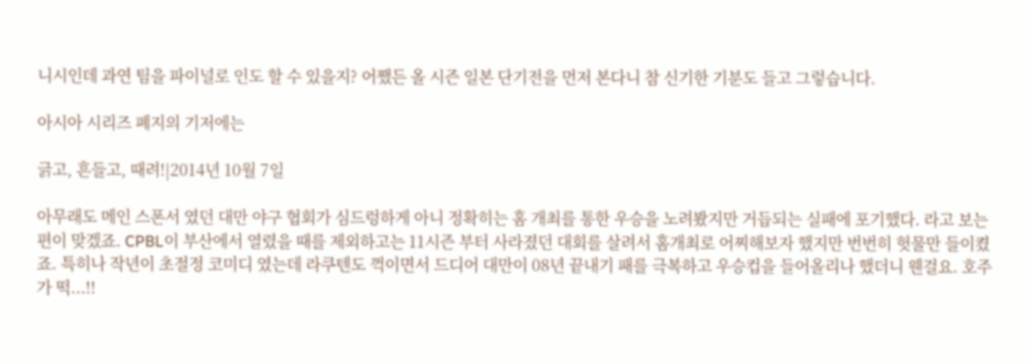니시인데 과연 팀을 파이널로 인도 할 수 있을지? 어쨌든 올 시즌 일본 단기전을 먼저 본다니 참 신기한 기분도 들고 그렇습니다.

아시아 시리즈 폐지의 기저에는

긁고, 흔들고, 때려!|2014년 10월 7일

아무래도 메인 스폰서 였던 대만 야구 협회가 심드렁하게 아니 정확히는 홈 개최를 통한 우승을 노려봤지만 거듭되는 실패에 포기했다. 라고 보는 편이 맞겠죠. CPBL이 부산에서 열렸을 때를 제외하고는 11시즌 부터 사라졌던 대회를 살려서 홈개최로 어찌해보자 했지만 번번히 헛물만 들이켰죠. 특히나 작년이 초절정 코미디 였는데 라쿠텐도 꺽이면서 드디어 대만이 08년 끝내기 패를 극복하고 우승컵을 들어올리나 했더니 웬걸요. 호주가 떡...!!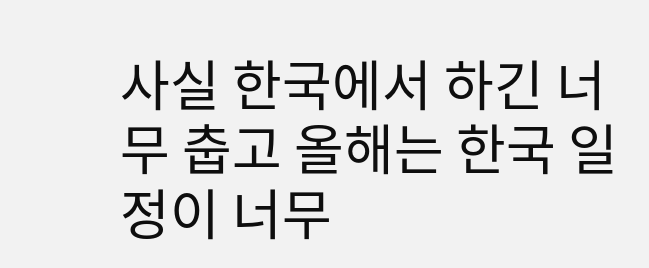사실 한국에서 하긴 너무 춥고 올해는 한국 일정이 너무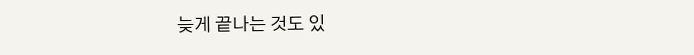늦게 끝나는 것도 있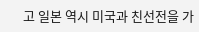고 일본 역시 미국과 친선전을 가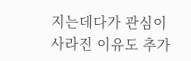지는데다가 관심이 사라진 이유도 추가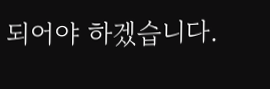되어야 하겠습니다.